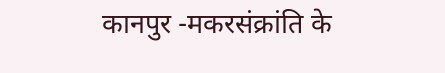कानपुर -मकरसंक्रांति के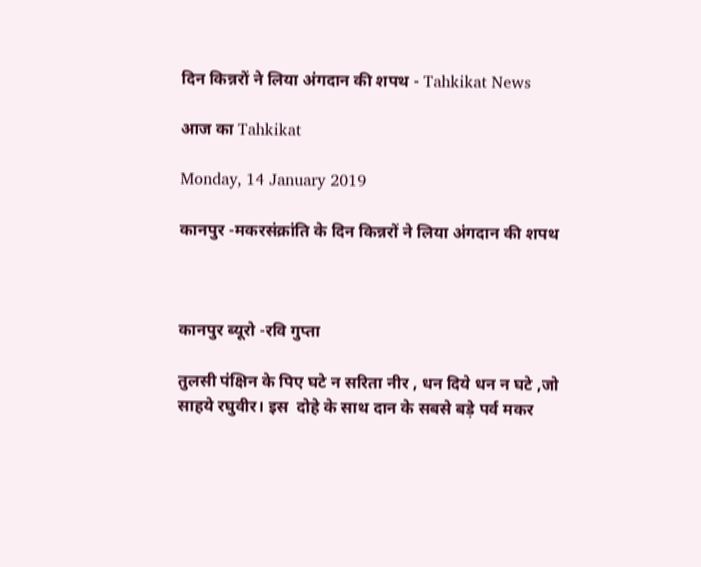दिन किन्नरों ने लिया अंगदान की शपथ - Tahkikat News

आज का Tahkikat

Monday, 14 January 2019

कानपुर -मकरसंक्रांति के दिन किन्नरों ने लिया अंगदान की शपथ



कानपुर ब्यूरो -रवि गुप्ता

तुलसी पंक्षिन के पिए घटे न सरिता नीर , धन दिये धन न घटे ,जो साहये रघुवीर। इस  दोहे के साथ दान के सबसे बड़े पर्व मकर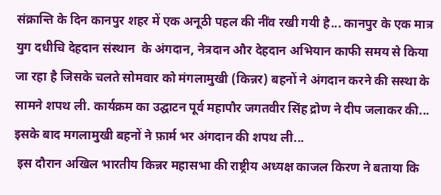संक्रान्ति के दिन कानपुर शहर में एक अनूठी पहल की नींव रखी गयी है... कानपुर के एक मात्र युग दधीचि देहदान संस्थान  के अंगदान, नेत्रदान और देहदान अभियान काफी समय से किया जा रहा है जिसके चलते सोमवार को मंगलामुखी (किन्नर) बहनों ने अंगदान करने की सस्था के सामने शपथ ली. कार्यक्रम का उद्घाटन पूर्व महापौर जगतवीर सिंह द्रोण ने दीप जलाकर की... इसके बाद मगलामुखी बहनों ने फ़ार्म भर अंगदान की शपथ ली...
 इस दौरान अखिल भारतीय किन्नर महासभा की राष्ट्रीय अध्यक्ष काजल किरण ने बताया कि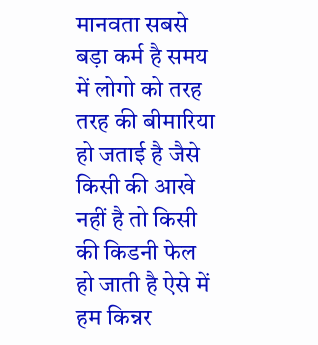मानवता सबसे बड़ा कर्म है समय में लोगो को तरह तरह की बीमारिया हो जताई है जैसे किसी की आखे नहीं है तो किसी की किडनी फेल हो जाती है ऐसे में हम किन्नर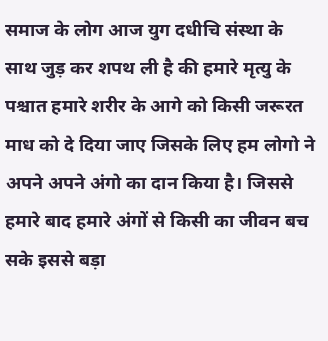समाज के लोग आज युग दधीचि संस्था के साथ जुड़ कर शपथ ली है की हमारे मृत्यु के पश्चात हमारे शरीर के आगे को किसी जरूरत माध को दे दिया जाए जिसके लिए हम लोगो ने अपने अपने अंगो का दान किया है। जिससे हमारे बाद हमारे अंगों से किसी का जीवन बच सके इससे बड़ा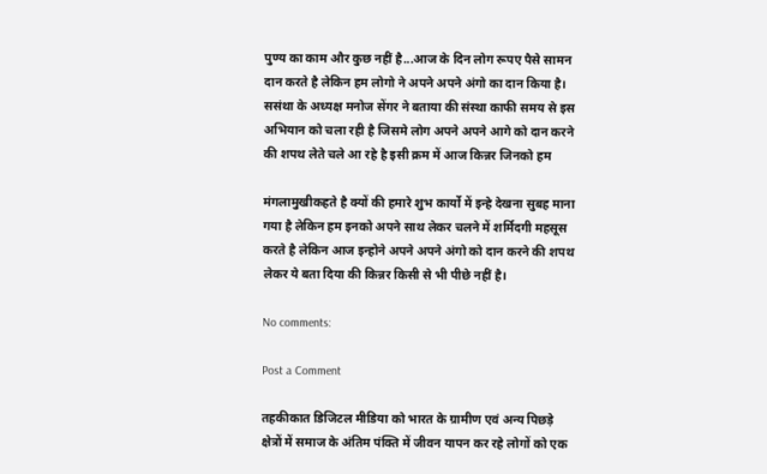पुण्य का काम और कुछ नहीं है...आज के दिन लोग रूपए पैसे सामन दान करते है लेकिन हम लोगो ने अपने अपने अंगो का दान किया है। ससंथा के अध्यक्ष मनोज सेंगर ने बताया की संस्था काफी समय से इस अभियान को चला रही है जिसमे लोग अपने अपने आगे को दान करने की शपथ लेते चले आ रहे है इसी क्रम में आज किन्नर जिनको हम

मंगलामुखीकहते है क्यों की हमारे शुभ कार्यो में इन्हे देखना सुबह माना गया है लेकिन हम इनको अपने साथ लेकर चलने में शर्मिदगी महसूस करते है लेकिन आज इन्होने अपने अपने अंगो को दान करने की शपथ लेकर ये बता दिया की किन्नर किसी से भी पीछे नहीं है।

No comments:

Post a Comment

तहकीकात डिजिटल मीडिया को भारत के ग्रामीण एवं अन्य पिछड़े क्षेत्रों में समाज के अंतिम पंक्ति में जीवन यापन कर रहे लोगों को एक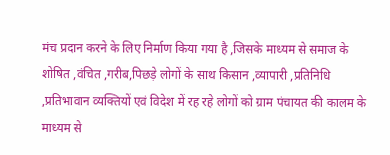मंच प्रदान करने के लिए निर्माण किया गया है ,जिसके माध्यम से समाज के शोषित ,वंचित ,गरीब,पिछड़े लोगों के साथ किसान ,व्यापारी ,प्रतिनिधि ,प्रतिभावान व्यक्तियों एवं विदेश में रह रहे लोगों को ग्राम पंचायत की कालम के माध्यम से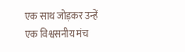एक साथ जोड़कर उन्हें एक विश्वसनीय मंच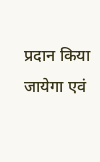प्रदान किया जायेगा एवं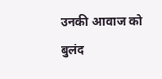उनकी आवाज को बुलंद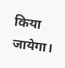किया जायेगा।